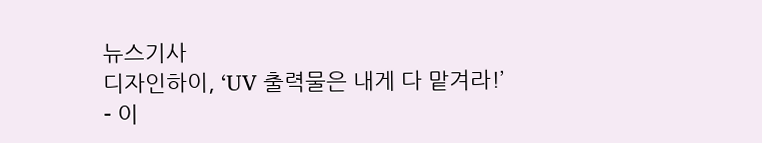뉴스기사
디자인하이, ‘UV 출력물은 내게 다 맡겨라!’
- 이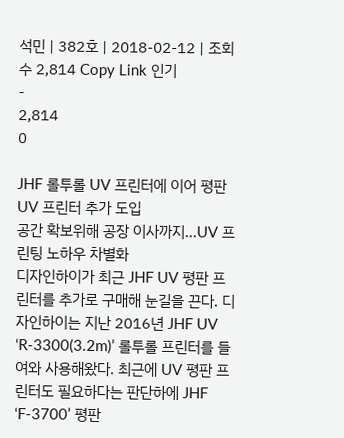석민 | 382호 | 2018-02-12 | 조회수 2,814 Copy Link 인기
-
2,814
0

JHF 롤투롤 UV 프린터에 이어 평판 UV 프린터 추가 도입
공간 확보위해 공장 이사까지…UV 프린팅 노하우 차별화
디자인하이가 최근 JHF UV 평판 프린터를 추가로 구매해 눈길을 끈다. 디자인하이는 지난 2016년 JHF UV ‘R-3300(3.2m)’ 롤투롤 프린터를 들여와 사용해왔다. 최근에 UV 평판 프린터도 필요하다는 판단하에 JHF ‘F-3700’ 평판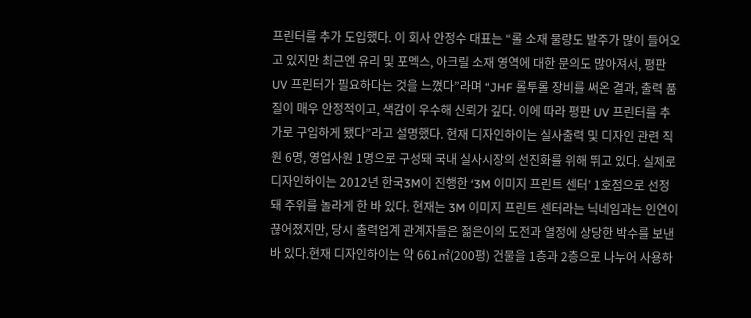프린터를 추가 도입했다. 이 회사 안정수 대표는 “롤 소재 물량도 발주가 많이 들어오고 있지만 최근엔 유리 및 포멕스, 아크릴 소재 영역에 대한 문의도 많아져서, 평판 UV 프린터가 필요하다는 것을 느꼈다”라며 “JHF 롤투롤 장비를 써온 결과, 출력 품질이 매우 안정적이고, 색감이 우수해 신뢰가 깊다. 이에 따라 평판 UV 프린터를 추가로 구입하게 됐다”라고 설명했다. 현재 디자인하이는 실사출력 및 디자인 관련 직원 6명, 영업사원 1명으로 구성돼 국내 실사시장의 선진화를 위해 뛰고 있다. 실제로 디자인하이는 2012년 한국3M이 진행한 ‘3M 이미지 프린트 센터’ 1호점으로 선정돼 주위를 놀라게 한 바 있다. 현재는 3M 이미지 프린트 센터라는 닉네임과는 인연이 끊어졌지만, 당시 출력업계 관계자들은 젊은이의 도전과 열정에 상당한 박수를 보낸바 있다.현재 디자인하이는 약 661㎡(200평) 건물을 1층과 2층으로 나누어 사용하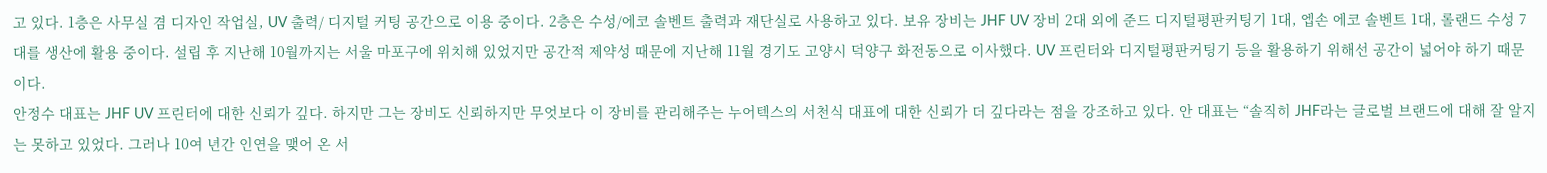고 있다. 1층은 사무실 겸 디자인 작업실, UV 출력/ 디지털 커팅 공간으로 이용 중이다. 2층은 수성/에코 솔벤트 출력과 재단실로 사용하고 있다. 보유 장비는 JHF UV 장비 2대 외에 준드 디지털평판커팅기 1대, 엡손 에코 솔벤트 1대, 롤랜드 수성 7대를 생산에 활용 중이다. 설립 후 지난해 10월까지는 서울 마포구에 위치해 있었지만 공간적 제약성 때문에 지난해 11월 경기도 고양시 덕양구 화전동으로 이사했다. UV 프린터와 디지털평판커팅기 등을 활용하기 위해선 공간이 넓어야 하기 때문이다.
안정수 대표는 JHF UV 프린터에 대한 신뢰가 깊다. 하지만 그는 장비도 신뢰하지만 무엇보다 이 장비를 관리해주는 누어텍스의 서천식 대표에 대한 신뢰가 더 깊다라는 점을 강조하고 있다. 안 대표는 “솔직히 JHF라는 글로벌 브랜드에 대해 잘 알지는 못하고 있었다. 그러나 10여 년간 인연을 맺어 온 서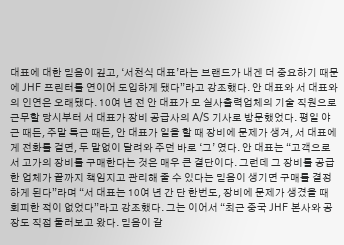대표에 대한 믿음이 깊고, ‘서천식 대표’라는 브랜드가 내겐 더 중요하기 때문에 JHF 프린터를 연이어 도입하게 됐다”라고 강조했다. 안 대표와 서 대표와의 인연은 오래됐다. 10여 년 전 안 대표가 모 실사출력업체의 기술 직원으로 근무할 당시부터 서 대표가 장비 공급사의 A/S 기사로 방문했었다. 평일 야근 때든, 주말 특근 때든, 안 대표가 일을 할 때 장비에 문제가 생겨, 서 대표에게 전화를 걸면, 두 말없이 달려와 주던 바로 ‘그’ 였다. 안 대표는 “고객으로서 고가의 장비를 구매한다는 것은 매우 큰 결단이다. 그런데 그 장비를 공급한 업체가 끝까지 책임지고 관리해 줄 수 있다는 믿음이 생기면 구매를 결정하게 된다”라며 “서 대표는 10여 년 간 단 한번도, 장비에 문제가 생겼을 때 회피한 적이 없었다”라고 강조했다. 그는 이어서 “최근 중국 JHF 본사와 공장도 직접 둘러보고 왔다. 믿음이 갈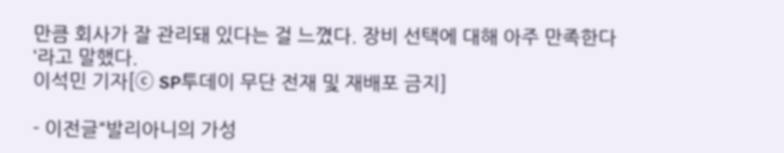만큼 회사가 잘 관리돼 있다는 걸 느꼈다. 장비 선택에 대해 아주 만족한다‘라고 말했다.
이석민 기자[ⓒ SP투데이 무단 전재 및 재배포 금지]

- 이전글“발리아니의 가성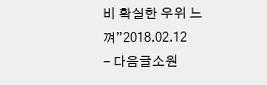비 확실한 우위 느껴”2018.02.12
- 다음글소원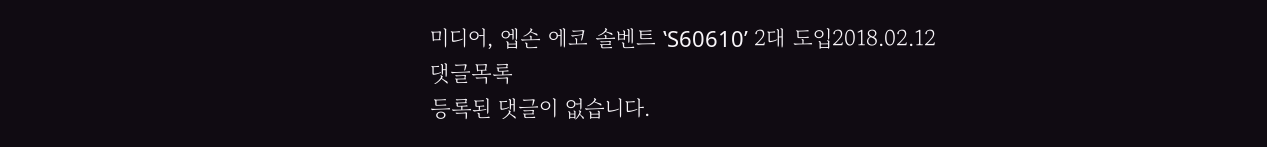미디어, 엡손 에코 솔벤트 ‛S60610’ 2대 도입2018.02.12
댓글목록
등록된 댓글이 없습니다.